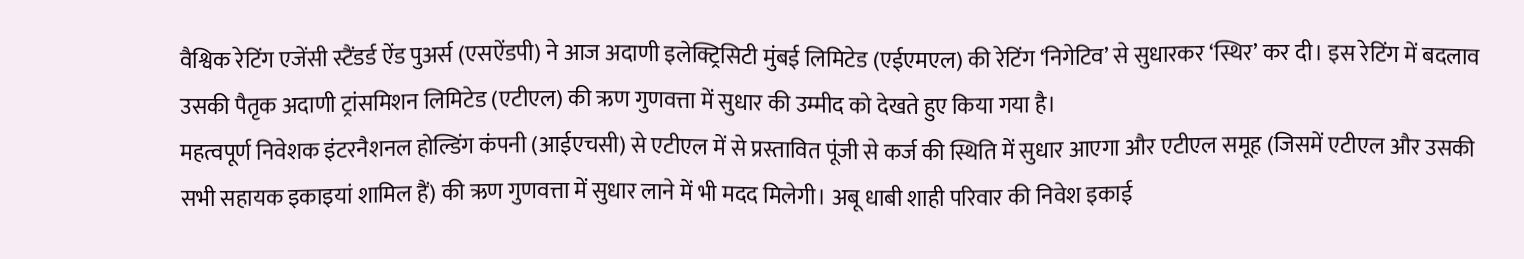वैश्विक रेटिंग एजेंसी स्टैंडर्ड ऐंड पुअर्स (एसऐंडपी) ने आज अदाणी इलेक्ट्रिसिटी मुंबई लिमिटेड (एईएमएल) की रेटिंग ‘निगेटिव’ से सुधारकर ‘स्थिर’ कर दी। इस रेटिंग में बदलाव उसकी पैतृक अदाणी ट्रांसमिशन लिमिटेड (एटीएल) की ऋण गुणवत्ता में सुधार की उम्मीद को देखते हुए किया गया है।
महत्वपूर्ण निवेशक इंटरनैशनल होल्डिंग कंपनी (आईएचसी) से एटीएल में से प्रस्तावित पूंजी से कर्ज की स्थिति में सुधार आएगा और एटीएल समूह (जिसमें एटीएल और उसकी सभी सहायक इकाइयां शामिल हैं) की ऋण गुणवत्ता में सुधार लाने में भी मदद मिलेगी। अबू धाबी शाही परिवार की निवेश इकाई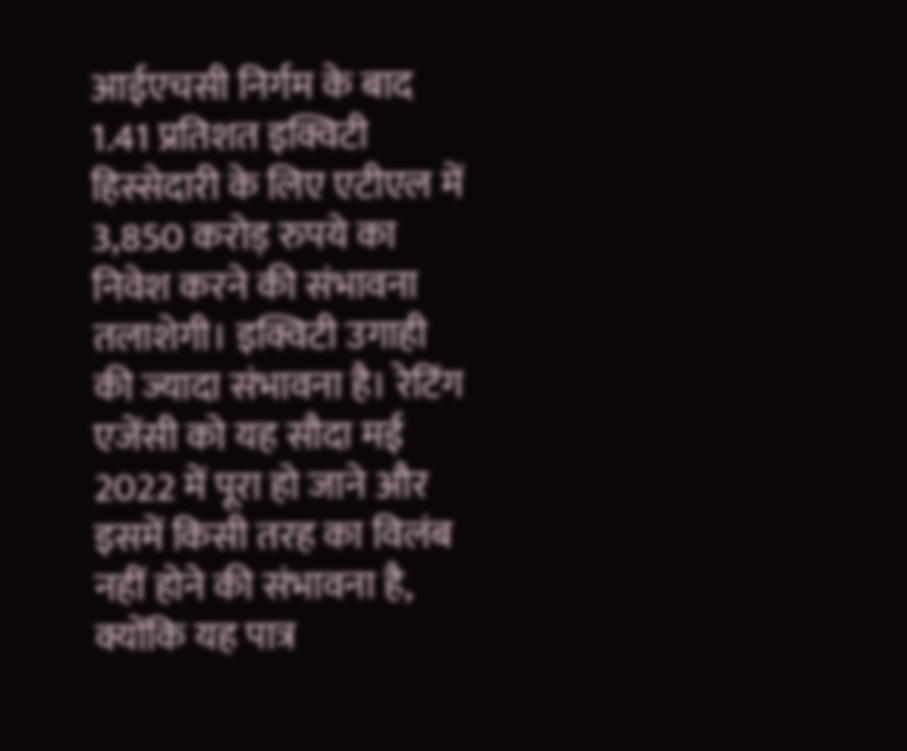आईएचसी निर्गम के बाद 1.41 प्रतिशत इक्विटी हिस्सेदारी के लिए एटीएल में 3,850 करोड़ रुपये का निवेश करने की संभावना तलाशेगी। इक्विटी उगाही की ज्यादा संभावना है। रेटिंग एजेंसी को यह सौदा मई 2022 में पूरा हो जाने और इसमें किसी तरह का विलंब नहीं होने की संभावना है, क्योंकि यह पात्र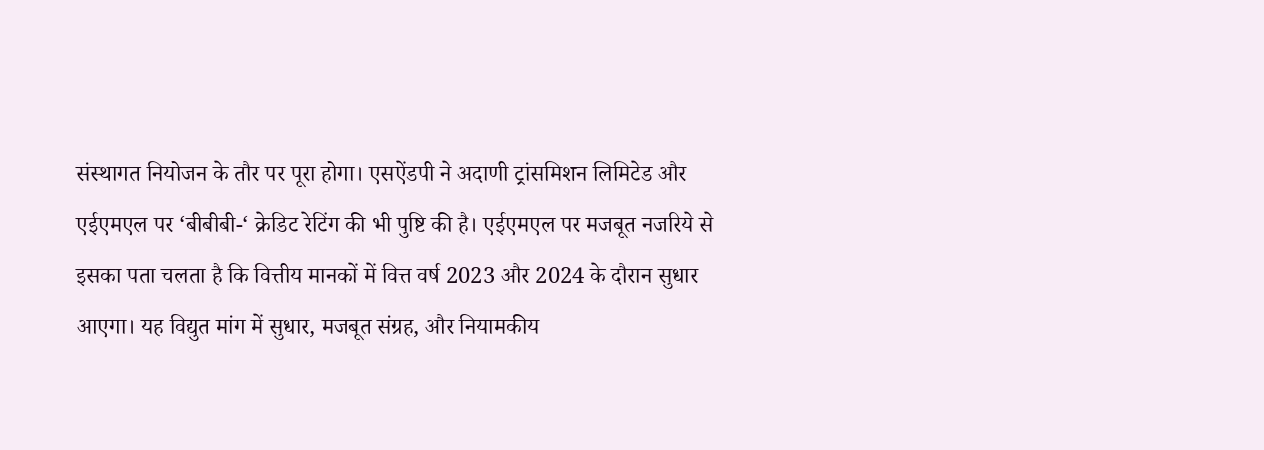संस्थागत नियोजन के तौर पर पूरा होगा। एसऐंडपी ने अदाणी ट्रांसमिशन लिमिटेड और एईएमएल पर ‘बीबीबी-‘ क्रेडिट रेटिंग की भी पुष्टि की है। एईएमएल पर मजबूत नजरिये से इसका पता चलता है कि वित्तीय मानकों में वित्त वर्ष 2023 और 2024 के दौरान सुधार आएगा। यह विद्युत मांग में सुधार, मजबूत संग्रह, और नियामकीय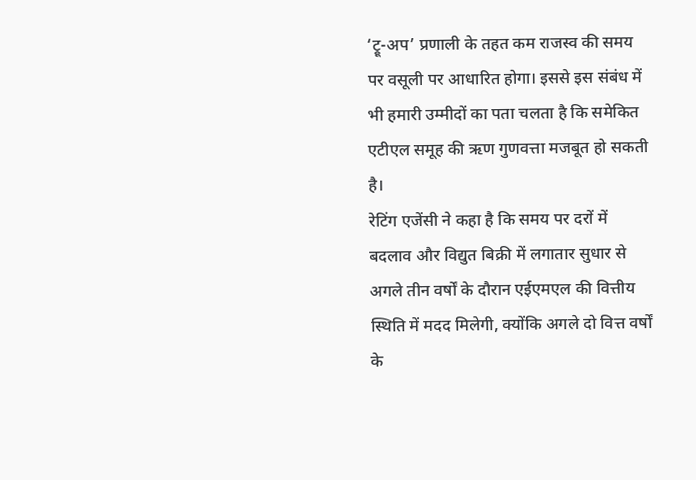‘ट्रू-अप’ प्रणाली के तहत कम राजस्व की समय पर वसूली पर आधारित होगा। इससे इस संबंध में भी हमारी उम्मीदों का पता चलता है कि समेकित एटीएल समूह की ऋण गुणवत्ता मजबूत हो सकती है।
रेटिंग एजेंसी ने कहा है कि समय पर दरों में बदलाव और विद्युत बिक्री में लगातार सुधार से अगले तीन वर्षों के दौरान एईएमएल की वित्तीय स्थिति में मदद मिलेगी, क्योंकि अगले दो वित्त वर्षों के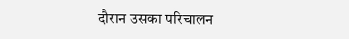दौरान उसका परिचालन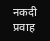नकदी प्रवाह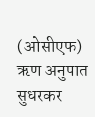(ओसीएफ) ऋण अनुपात सुधरकर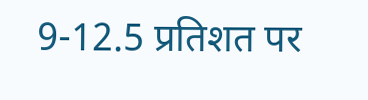9-12.5 प्रतिशत पर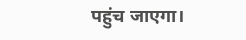पहुंच जाएगा।